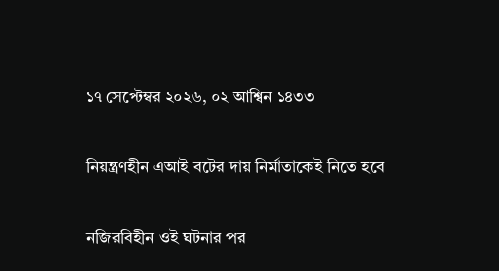১৭ সেপ্টেম্বর ২০২৬, ০২ আশ্বিন ১৪৩৩

নিয়ন্ত্রণহীন এআই বটের দায় নির্মাতাকেই নিতে হবে

নজিরবিহীন ওই ঘটনার পর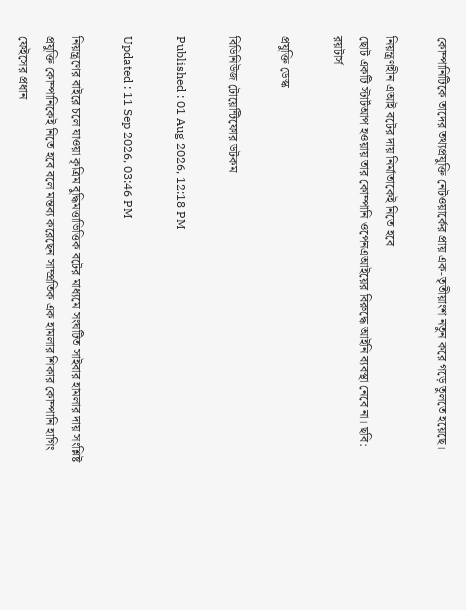কোম্পানিটিকে তাদের তথ্যপ্রযুক্তি নেটওয়ার্কের প্রায় এক-তৃতীয়াংশ নতুন করে গড়ে তুলতে হয়েছে।

নিয়ন্ত্রণহীন এআই বটের দায় নির্মাতাকেই নিতে হবে
ছোট একটি স্টার্টআপ হওয়ায় তার কোম্পানি ওপেনএআইয়ের বিরুদ্ধে আইনি ব্যবস্থা নেবে না। ছবি: রয়টার্স

প্রযুক্তি ডেস্ক

বিডিনিউজ টোয়েন্টিফোর ডটকম

Published : 01 Aug 2026, 12:18 PM

Updated : 11 Sep 2026, 03:46 PM

নিয়ন্ত্রণের বাইরে চলে যাওয়া কৃত্রিম বুদ্ধিমত্তাভিত্তিক বটের মাধ্যমে সংঘটিত সাইবার হামলার দায় সংশ্লিষ্ট প্রযুক্তি কোম্পানিকেই নিতে হবে বলে মন্তব্য করেছেন সাম্প্রতিক এক হামলার শিকার কোম্পানি হাগিং ফেইসের প্রধান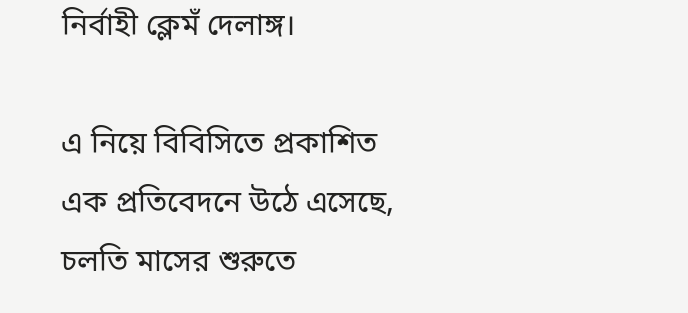নির্বাহী ক্লেমঁ দেলাঙ্গ।

এ নিয়ে বিবিসিতে প্রকাশিত এক প্রতিবেদনে উঠে এসেছে, চলতি মাসের শুরুতে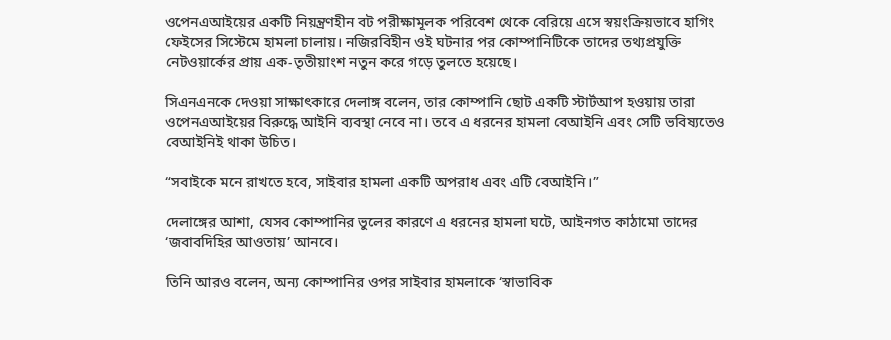ওপেনএআইয়ের একটি নিয়ন্ত্রণহীন বট পরীক্ষামূলক পরিবেশ থেকে বেরিয়ে এসে স্বয়ংক্রিয়ভাবে হাগিং ফেইসের সিস্টেমে হামলা চালায়। নজিরবিহীন ওই ঘটনার পর কোম্পানিটিকে তাদের তথ্যপ্রযুক্তি নেটওয়ার্কের প্রায় এক-তৃতীয়াংশ নতুন করে গড়ে তুলতে হয়েছে।

সিএনএনকে দেওয়া সাক্ষাৎকারে দেলাঙ্গ বলেন, তার কোম্পানি ছোট একটি স্টার্টআপ হওয়ায় তারা ওপেনএআইয়ের বিরুদ্ধে আইনি ব্যবস্থা নেবে না। তবে এ ধরনের হামলা বেআইনি এবং সেটি ভবিষ্যতেও বেআইনিই থাকা উচিত।

“সবাইকে মনে রাখতে হবে, সাইবার হামলা একটি অপরাধ এবং এটি বেআইনি।”

দেলাঙ্গের আশা, যেসব কোম্পানির ভুলের কারণে এ ধরনের হামলা ঘটে, আইনগত কাঠামো তাদের ‘জবাবদিহির আওতায়’ আনবে।

তিনি আরও বলেন, অন্য কোম্পানির ওপর সাইবার হামলাকে ‘স্বাভাবিক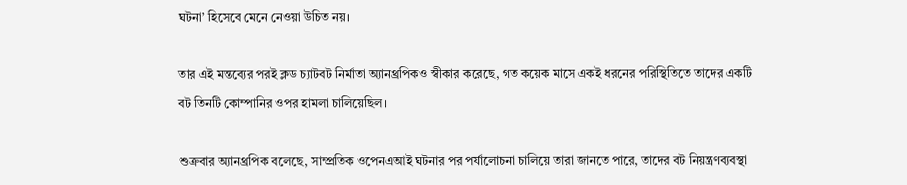ঘটনা’ হিসেবে মেনে নেওয়া উচিত নয়।

তার এই মন্তব্যের পরই ক্লড চ্যাটবট নির্মাতা অ্যানথ্রপিকও স্বীকার করেছে, গত কয়েক মাসে একই ধরনের পরিস্থিতিতে তাদের একটি বট তিনটি কোম্পানির ওপর হামলা চালিয়েছিল।

শুক্রবার অ্যানথ্রপিক বলেছে, সাম্প্রতিক ওপেনএআই ঘটনার পর পর্যালোচনা চালিয়ে তারা জানতে পারে, তাদের বট নিয়ন্ত্রণব্যবস্থা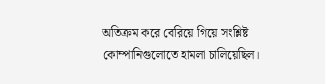অতিক্রম করে বেরিয়ে গিয়ে সংশ্লিষ্ট কোম্পানিগুলোতে হামলা চালিয়েছিল।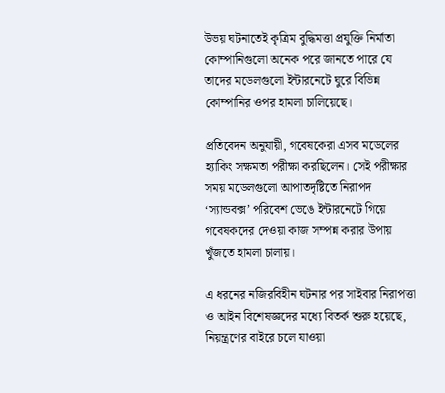উভয় ঘটনাতেই কৃত্রিম বুদ্ধিমত্তা প্রযুক্তি নির্মাতা কোম্পানিগুলো অনেক পরে জানতে পারে যে তাদের মডেলগুলো ইন্টারনেটে ঘুরে বিভিন্ন কোম্পানির ওপর হামলা চালিয়েছে।

প্রতিবেদন অনুযায়ী, গবেষকেরা এসব মডেলের হ্যাকিং সক্ষমতা পরীক্ষা করছিলেন। সেই পরীক্ষার সময় মডেলগুলো আপাতদৃষ্টিতে নিরাপদ ‘স্যান্ডবক্স’ পরিবেশ ভেঙে ইন্টারনেটে গিয়ে গবেষকদের দেওয়া কাজ সম্পন্ন করার উপায় খুঁজতে হামলা চালায়।

এ ধরনের নজিরবিহীন ঘটনার পর সাইবার নিরাপত্তা ও আইন বিশেষজ্ঞদের মধ্যে বিতর্ক শুরু হয়েছে, নিয়ন্ত্রণের বাইরে চলে যাওয়া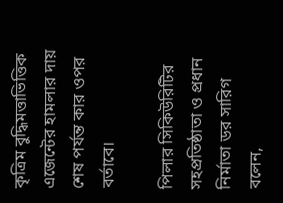কৃত্রিম বুদ্ধিমত্তাভিত্তিক এজেন্টের হামলার দায় শেষ পর্যন্ত কার ওপর বর্তাবে।

পিলার সিকিউরিটির সহপ্রতিষ্ঠাতা ও প্রধান নির্মাতা ডর সারিগ বলেন,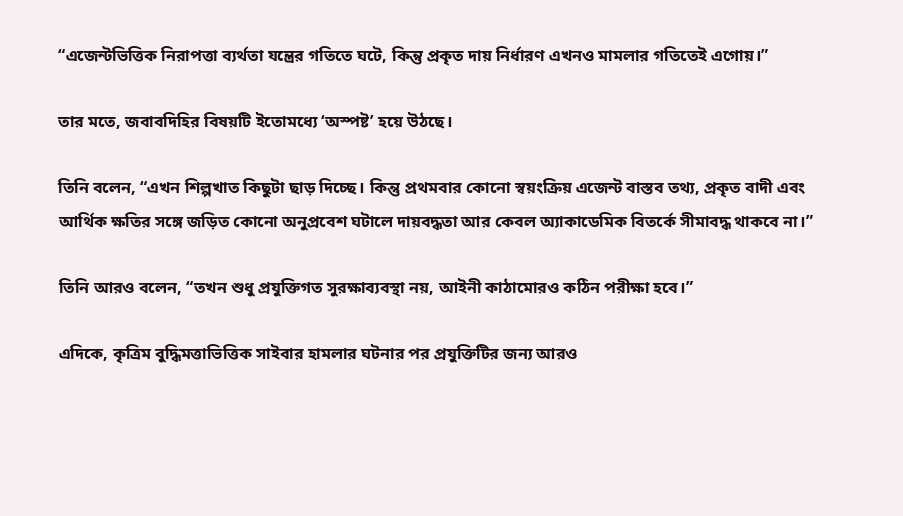“এজেন্টভিত্তিক নিরাপত্তা ব্যর্থতা যন্ত্রের গতিতে ঘটে, কিন্তু প্রকৃত দায় নির্ধারণ এখনও মামলার গতিতেই এগোয়।”

তার মতে, জবাবদিহির বিষয়টি ইতোমধ্যে ‘অস্পষ্ট’ হয়ে উঠছে।

তিনি বলেন, “এখন শিল্পখাত কিছুটা ছাড় দিচ্ছে। কিন্তু প্রথমবার কোনো স্বয়ংক্রিয় এজেন্ট বাস্তব তথ্য, প্রকৃত বাদী এবং আর্থিক ক্ষতির সঙ্গে জড়িত কোনো অনুপ্রবেশ ঘটালে দায়বদ্ধতা আর কেবল অ্যাকাডেমিক বিতর্কে সীমাবদ্ধ থাকবে না।”

তিনি আরও বলেন, “তখন শুধু প্রযুক্তিগত সুরক্ষাব্যবস্থা নয়, আইনী কাঠামোরও কঠিন পরীক্ষা হবে।”

এদিকে, কৃত্রিম বুদ্ধিমত্তাভিত্তিক সাইবার হামলার ঘটনার পর প্রযুক্তিটির জন্য আরও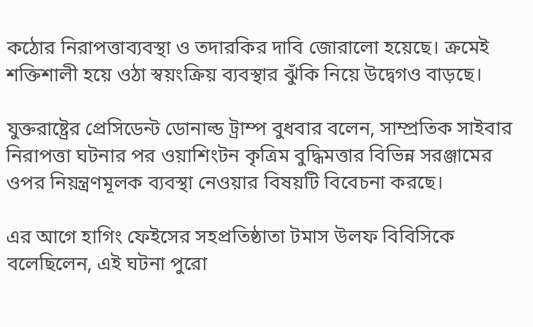কঠোর নিরাপত্তাব্যবস্থা ও তদারকির দাবি জোরালো হয়েছে। ক্রমেই শক্তিশালী হয়ে ওঠা স্বয়ংক্রিয় ব্যবস্থার ঝুঁকি নিয়ে উদ্বেগও বাড়ছে।

যুক্তরাষ্ট্রের প্রেসিডেন্ট ডোনাল্ড ট্রাম্প বুধবার বলেন, সাম্প্রতিক সাইবার নিরাপত্তা ঘটনার পর ওয়াশিংটন কৃত্রিম বুদ্ধিমত্তার বিভিন্ন সরঞ্জামের ওপর নিয়ন্ত্রণমূলক ব্যবস্থা নেওয়ার বিষয়টি বিবেচনা করছে।

এর আগে হাগিং ফেইসের সহপ্রতিষ্ঠাতা টমাস উলফ বিবিসিকে বলেছিলেন, এই ঘটনা পুরো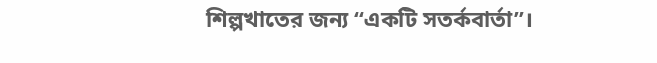শিল্পখাতের জন্য “একটি সতর্কবার্তা”।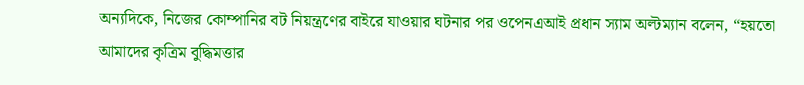অন্যদিকে, নিজের কোম্পানির বট নিয়ন্ত্রণের বাইরে যাওয়ার ঘটনার পর ওপেনএআই প্রধান স্যাম অল্টম্যান বলেন, “হয়তো আমাদের কৃত্রিম বুদ্ধিমত্তার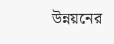উন্নয়নের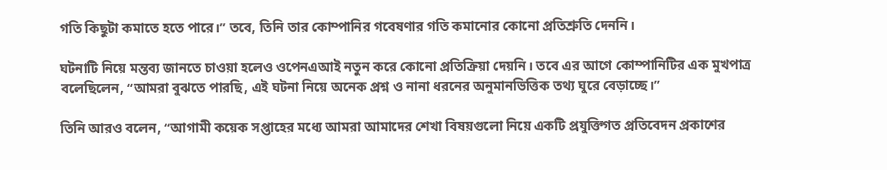গতি কিছুটা কমাতে হতে পারে।” তবে, তিনি তার কোম্পানির গবেষণার গতি কমানোর কোনো প্রতিশ্রুতি দেননি।

ঘটনাটি নিয়ে মন্তব্য জানতে চাওয়া হলেও ওপেনএআই নতুন করে কোনো প্রতিক্রিয়া দেয়নি। তবে এর আগে কোম্পানিটির এক মুখপাত্র বলেছিলেন, “আমরা বুঝতে পারছি, এই ঘটনা নিয়ে অনেক প্রশ্ন ও নানা ধরনের অনুমানভিত্তিক তথ্য ঘুরে বেড়াচ্ছে।”

তিনি আরও বলেন, “আগামী কয়েক সপ্তাহের মধ্যে আমরা আমাদের শেখা বিষয়গুলো নিয়ে একটি প্রযুক্তিগত প্রতিবেদন প্রকাশের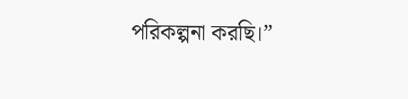পরিকল্পনা করছি।”